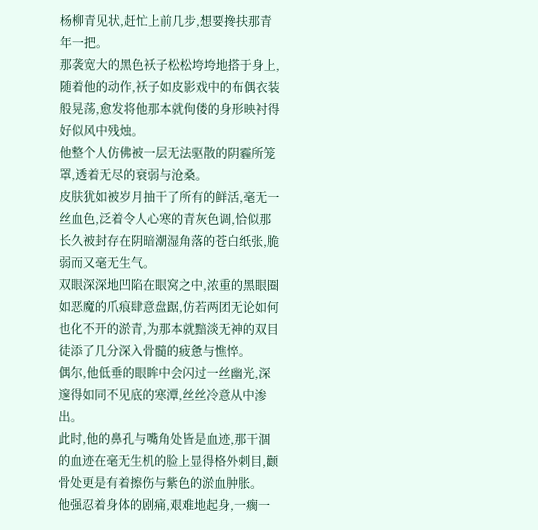杨柳青见状,赶忙上前几步,想要搀扶那青年一把。
那袭宽大的黑色袄子松松垮垮地搭于身上,随着他的动作,袄子如皮影戏中的布偶衣装般晃荡,愈发将他那本就佝偻的身形映衬得好似风中残烛。
他整个人仿佛被一层无法驱散的阴霾所笼罩,透着无尽的衰弱与沧桑。
皮肤犹如被岁月抽干了所有的鲜活,毫无一丝血色,泛着令人心寒的青灰色调,恰似那长久被封存在阴暗潮湿角落的苍白纸张,脆弱而又毫无生气。
双眼深深地凹陷在眼窝之中,浓重的黑眼圈如恶魔的爪痕肆意盘踞,仿若两团无论如何也化不开的淤青,为那本就黯淡无神的双目徒添了几分深入骨髓的疲惫与憔悴。
偶尔,他低垂的眼眸中会闪过一丝幽光,深邃得如同不见底的寒潭,丝丝冷意从中渗出。
此时,他的鼻孔与嘴角处皆是血迹,那干涸的血迹在毫无生机的脸上显得格外刺目,颧骨处更是有着擦伤与紫色的淤血肿胀。
他强忍着身体的剧痛,艰难地起身,一瘸一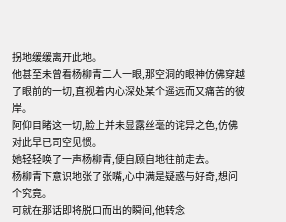拐地缓缓离开此地。
他甚至未曾看杨柳青二人一眼,那空洞的眼神仿佛穿越了眼前的一切,直视着内心深处某个遥远而又痛苦的彼岸。
阿仰目睹这一切,脸上并未显露丝毫的诧异之色,仿佛对此早已司空见惯。
她轻轻唤了一声杨柳青,便自顾自地往前走去。
杨柳青下意识地张了张嘴,心中满是疑惑与好奇,想问个究竟。
可就在那话即将脱口而出的瞬间,他转念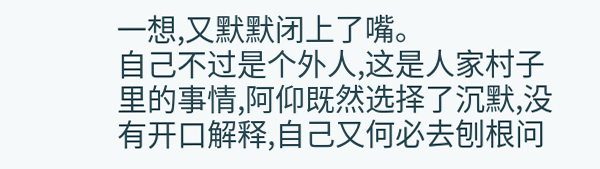一想,又默默闭上了嘴。
自己不过是个外人,这是人家村子里的事情,阿仰既然选择了沉默,没有开口解释,自己又何必去刨根问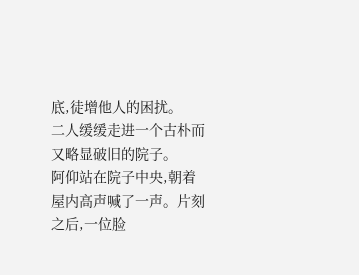底,徒增他人的困扰。
二人缓缓走进一个古朴而又略显破旧的院子。
阿仰站在院子中央,朝着屋内高声喊了一声。片刻之后,一位脸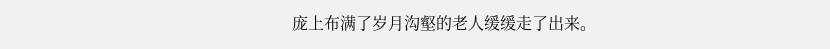庞上布满了岁月沟壑的老人缓缓走了出来。